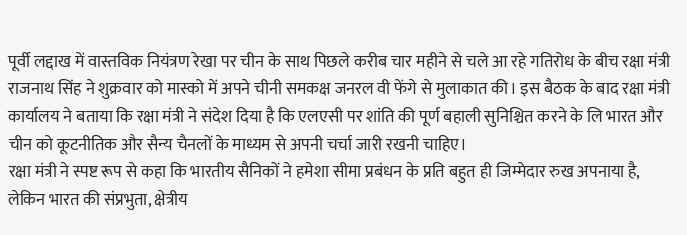पूर्वी लद्दाख में वास्तविक नियंत्रण रेखा पर चीन के साथ पिछले करीब चार महीने से चले आ रहे गतिरोध के बीच रक्षा मंत्री राजनाथ सिंह ने शुक्रवार को मास्को में अपने चीनी समकक्ष जनरल वी फेंगे से मुलाकात की। इस बैठक के बाद रक्षा मंत्री कार्यालय ने बताया कि रक्षा मंत्री ने संदेश दिया है कि एलएसी पर शांति की पूर्ण बहाली सुनिश्चित करने के लि भारत और चीन को कूटनीतिक और सैन्य चैनलों के माध्यम से अपनी चर्चा जारी रखनी चाहिए।
रक्षा मंत्री ने स्पष्ट रूप से कहा कि भारतीय सैनिकों ने हमेशा सीमा प्रबंधन के प्रति बहुत ही जिम्मेदार रुख अपनाया है, लेकिन भारत की संप्रभुता, क्षेत्रीय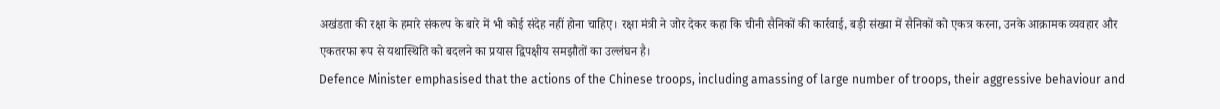अखंडता की रक्षा के हमारे संकल्प के बारे में भी कोई संदेह नहीं होना चाहिए। रक्षा मंत्री ने जोर देकर कहा कि चीनी सैनिकों की कार्रवाई, बड़ी संख्या में सैनिकों को एकत्र करना, उनके आक्रामक व्यवहार और एकतरफा रूप से यथास्थिति को बदलने का प्रयास द्विपक्षीय समझौतों का उल्लंघन है।
Defence Minister emphasised that the actions of the Chinese troops, including amassing of large number of troops, their aggressive behaviour and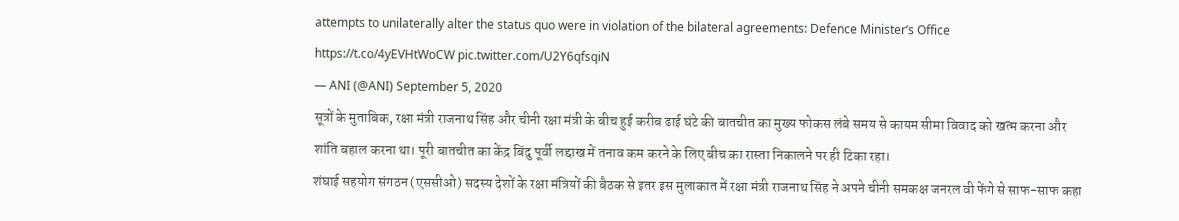attempts to unilaterally alter the status quo were in violation of the bilateral agreements: Defence Minister’s Office https://t.co/4yEVHtWoCW pic.twitter.com/U2Y6qfsqiN
— ANI (@ANI) September 5, 2020
सूत्रों के मुताबिक, रक्षा मंत्री राजनाथ सिंह और चीनी रक्षा मंत्री के बीच हुई करीब ढाई घंटे की बातचीत का मुख्य फोकस लंबे समय से कायम सीमा विवाद को खत्म करना और शांति बहाल करना था। पूरी बातचीत का केंद्र बिंदु पूर्वी लद्दाख में तनाव कम करने के लिए बीच का रास्ता निकालने पर ही टिका रहा।
शंघाई सहयोग संगठन (एससीओ) सदस्य देशों के रक्षा मंत्रियों की बैठक से इतर इस मुलाकात में रक्षा मंत्री राजनाथ सिंह ने अपने चीनी समकक्ष जनरल वी फेंगे से साफ-साफ कहा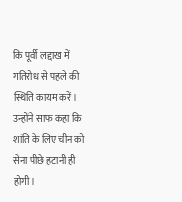कि पूर्वी लद्दाख में गतिरोध से पहले की स्थिति कायम करें। उन्होंने साफ कहा कि शांति के लिए चीन को सेना पीछे हटानी ही होगी।